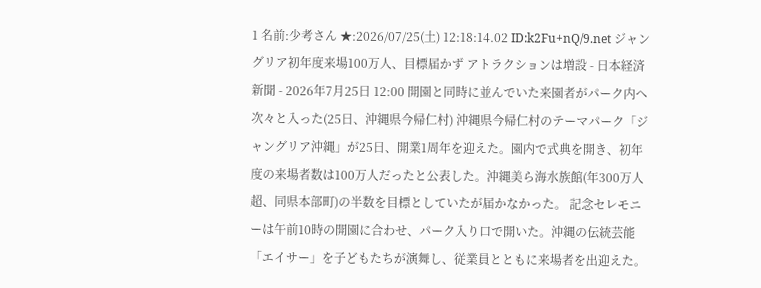1 名前:少考さん ★:2026/07/25(土) 12:18:14.02 ID:k2Fu+nQ/9.net ジャングリア初年度来場100万人、目標届かず アトラクションは増設 - 日本経済新聞 - 2026年7月25日 12:00 開園と同時に並んでいた来園者がパーク内へ次々と入った(25日、沖縄県今帰仁村) 沖縄県今帰仁村のテーマパーク「ジャングリア沖縄」が25日、開業1周年を迎えた。園内で式典を開き、初年度の来場者数は100万人だったと公表した。沖縄美ら海水族館(年300万人超、同県本部町)の半数を目標としていたが届かなかった。 記念セレモニーは午前10時の開園に合わせ、パーク入り口で開いた。沖縄の伝統芸能「エイサー」を子どもたちが演舞し、従業員とともに来場者を出迎えた。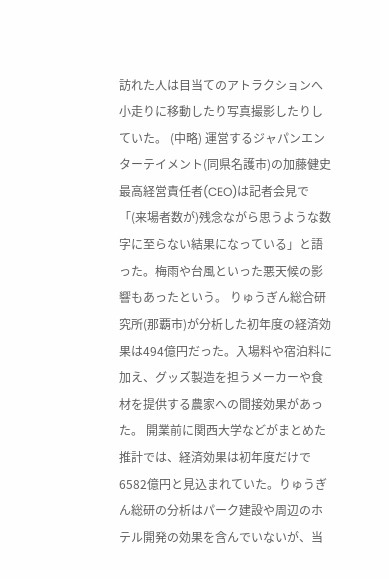訪れた人は目当てのアトラクションへ小走りに移動したり写真撮影したりしていた。 (中略) 運営するジャパンエンターテイメント(同県名護市)の加藤健史最高経営責任者(CEO)は記者会見で「(来場者数が)残念ながら思うような数字に至らない結果になっている」と語った。梅雨や台風といった悪天候の影響もあったという。 りゅうぎん総合研究所(那覇市)が分析した初年度の経済効果は494億円だった。入場料や宿泊料に加え、グッズ製造を担うメーカーや食材を提供する農家への間接効果があった。 開業前に関西大学などがまとめた推計では、経済効果は初年度だけで6582億円と見込まれていた。りゅうぎん総研の分析はパーク建設や周辺のホテル開発の効果を含んでいないが、当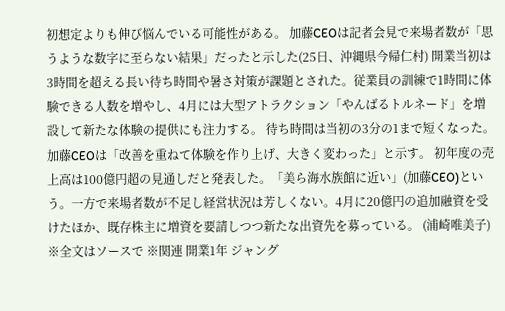初想定よりも伸び悩んでいる可能性がある。 加藤CEOは記者会見で来場者数が「思うような数字に至らない結果」だったと示した(25日、沖縄県今帰仁村) 開業当初は3時間を超える長い待ち時間や暑さ対策が課題とされた。従業員の訓練で1時間に体験できる人数を増やし、4月には大型アトラクション「やんばるトルネード」を増設して新たな体験の提供にも注力する。 待ち時間は当初の3分の1まで短くなった。加藤CEOは「改善を重ねて体験を作り上げ、大きく変わった」と示す。 初年度の売上高は100億円超の見通しだと発表した。「美ら海水族館に近い」(加藤CEO)という。一方で来場者数が不足し経営状況は芳しくない。4月に20億円の追加融資を受けたほか、既存株主に増資を要請しつつ新たな出資先を募っている。 (浦崎唯美子) ※全文はソースで ※関連 開業1年 ジャング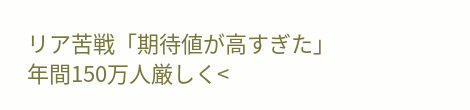リア苦戦「期待値が高すぎた」 年間150万人厳しく<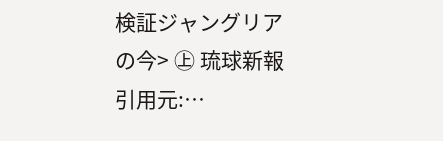検証ジャングリアの今> ㊤ 琉球新報 引用元:…